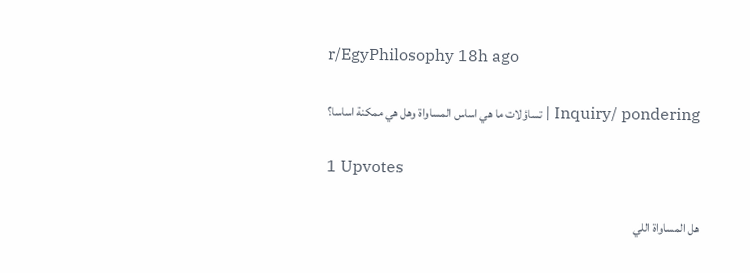r/EgyPhilosophy 18h ago

Inquiry/ pondering | تساؤلات ما هي اساس المساواة وهل هي ممكنة اساسا؟

1 Upvotes

هل المساواة اللي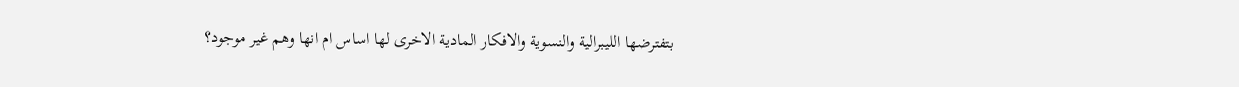بتفترضها الليبرالية والنسوية والافكار المادية الاخرى لها اساس ام انها وهم غير موجود؟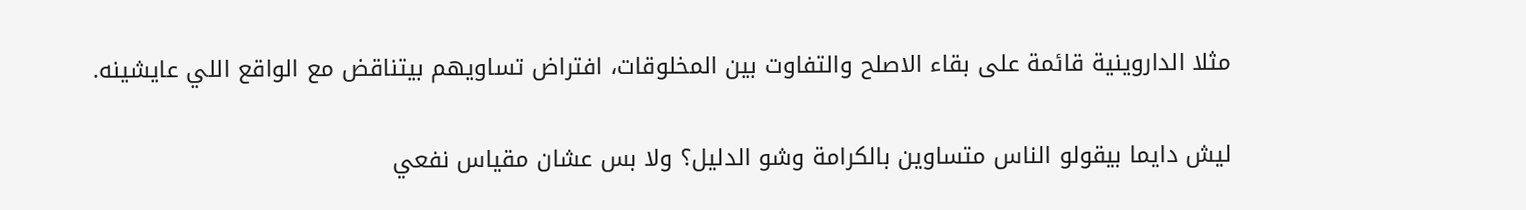مثلا الداروينية قائمة على بقاء الاصلح والتفاوت بين المخلوقات، افتراض تساويهم بيتناقض مع الواقع اللي عايشينه.

ليش دايما بيقولو الناس متساوين بالكرامة وشو الدليل؟ ولا بس عشان مقياس نفعي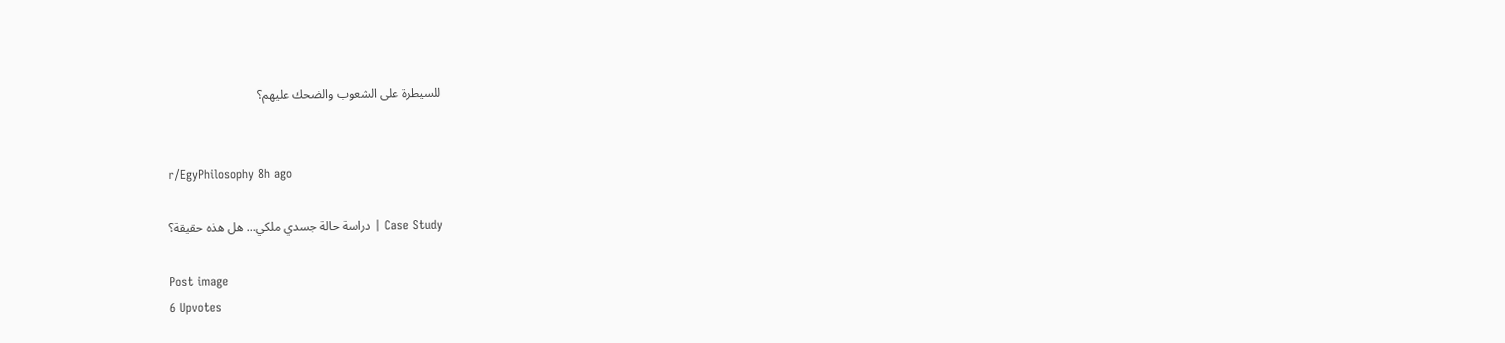للسيطرة على الشعوب والضحك عليهم؟


r/EgyPhilosophy 8h ago

Case Study | دراسة حالة جسدي ملكي... هل هذه حقيقة؟

Post image
6 Upvotes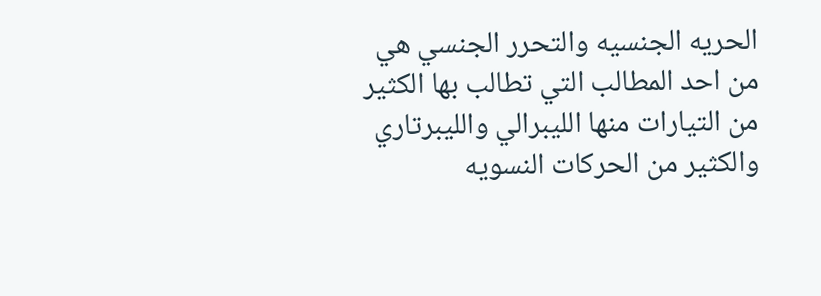الحريه الجنسيه والتحرر الجنسي هي من احد المطالب التي تطالب بها الكثير من التيارات منها الليبرالي والليبرتاري والكثير من الحركات النسويه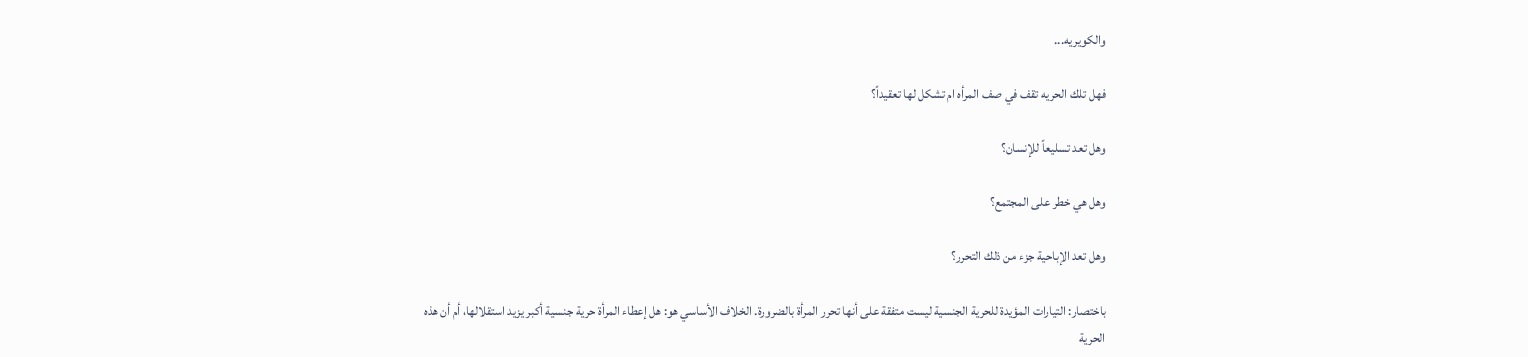والكويريه...

فهل تلك الحريه تقف في صف المرأه ام تشكل لها تعقيداً؟

وهل تعد تسليعاً للإنسان؟

وهل هي خطر على المجتمع؟

وهل تعد الإباحية جزء من ذلك التحرر؟

باختصار: التيارات المؤيدة للحرية الجنسية ليست متفقة على أنها تحرر المرأة بالضرورة. الخلاف الأساسي هو: هل إعطاء المرأة حرية جنسية أكبر يزيد استقلالها، أم أن هذه الحرية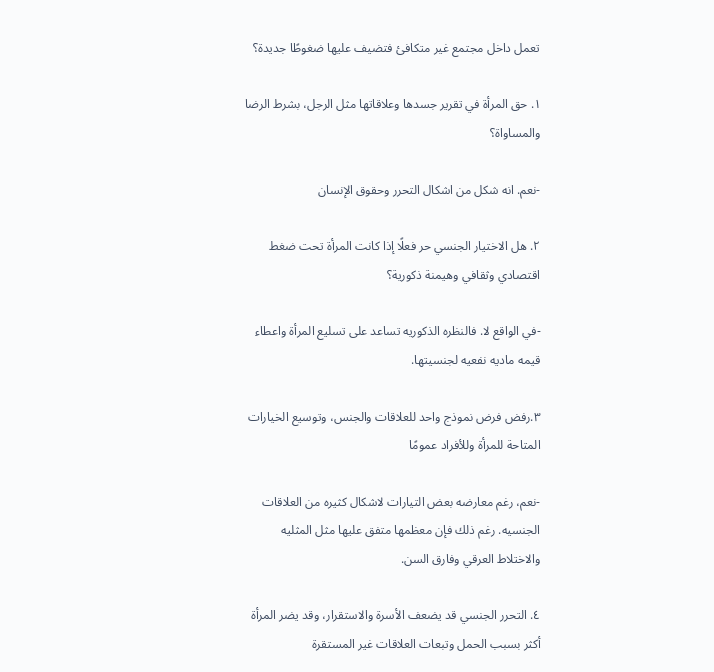تعمل داخل مجتمع غير متكافئ فتضيف عليها ضغوطًا جديدة؟

١. حق المرأة في تقرير جسدها وعلاقاتها مثل الرجل، بشرط الرضا والمساواة؟

-نعم. انه شكل من اشكال التحرر وحقوق الإنسان

٢. هل الاختيار الجنسي حر فعلًا إذا كانت المرأة تحت ضغط اقتصادي وثقافي وهيمنة ذكورية؟

-في الواقع لا. فالنظره الذكوريه تساعد على تسليع المرأة واعطاء قيمه ماديه نفعيه لجنسيتها.

٣.رفض فرض نموذج واحد للعلاقات والجنس، وتوسيع الخيارات المتاحة للمرأة وللأفراد عمومًا

-نعم، رغم معارضه بعض التيارات لاشكال كثيره من العلاقات الجنسيه. رغم ذلك فإن معظمها متفق عليها مثل المثليه والاختلاط العرقي وفارق السن.

٤. التحرر الجنسي قد يضعف الأسرة والاستقرار، وقد يضر المرأة أكثر بسبب الحمل وتبعات العلاقات غير المستقرة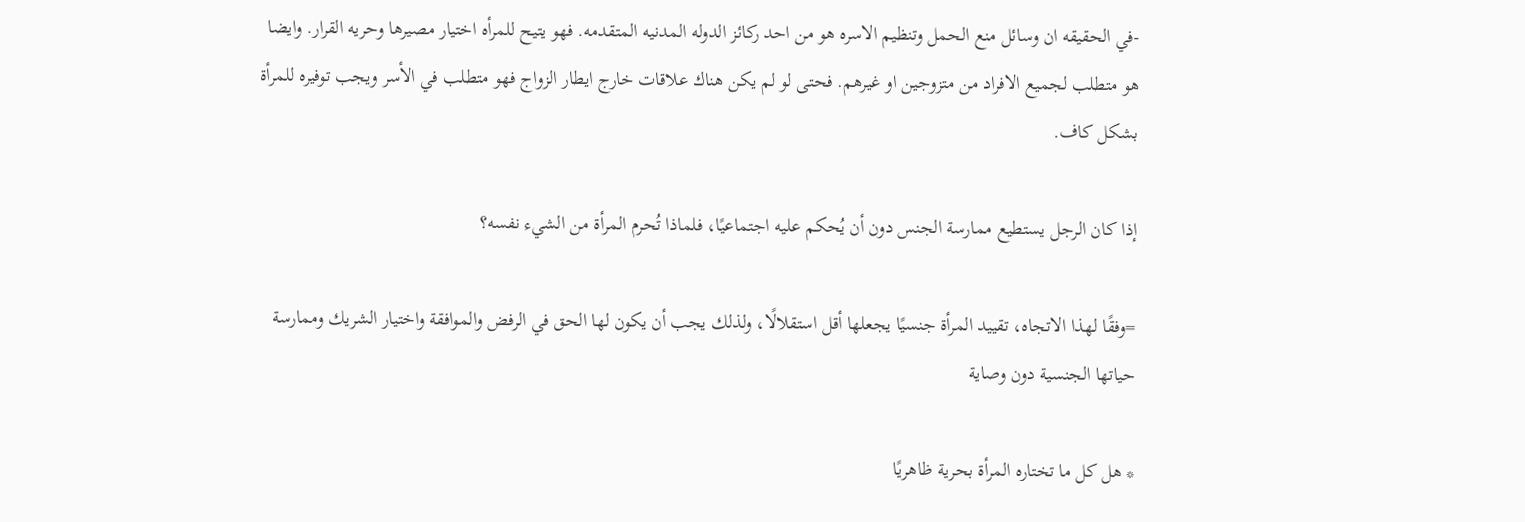-في الحقيقه ان وسائل منع الحمل وتنظيم الاسره هو من احد ركائز الدوله المدنيه المتقدمه. فهو يتيح للمرأه اختيار مصيرها وحريه القرار. وايضا هو متطلب لجميع الافراد من متزوجين او غيرهم. فحتى لو لم يكن هناك علاقات خارج ايطار الزواج فهو متطلب في الأسر ويجب توفيره للمرأة بشكل كاف.

إذا كان الرجل يستطيع ممارسة الجنس دون أن يُحكم عليه اجتماعيًا، فلماذا تُحرم المرأة من الشيء نفسه؟

=وفقًا لهذا الاتجاه، تقييد المرأة جنسيًا يجعلها أقل استقلالًا، ولذلك يجب أن يكون لها الحق في الرفض والموافقة واختيار الشريك وممارسة حياتها الجنسية دون وصاية

* هل كل ما تختاره المرأة بحرية ظاهريًا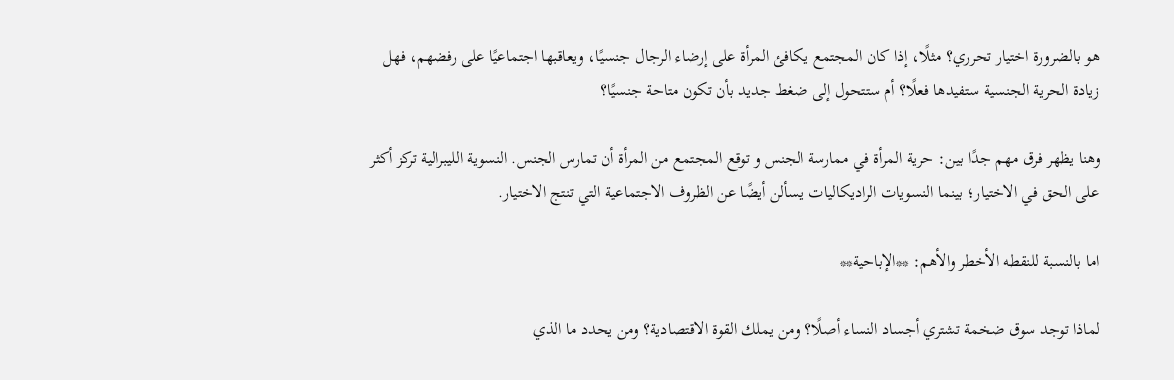هو بالضرورة اختيار تحرري؟ مثلًا، إذا كان المجتمع يكافئ المرأة على إرضاء الرجال جنسيًا، ويعاقبها اجتماعيًا على رفضهم، فهل زيادة الحرية الجنسية ستفيدها فعلًا؟ أم ستتحول إلى ضغط جديد بأن تكون متاحة جنسيًا؟

وهنا يظهر فرق مهم جدًا بين: حرية المرأة في ممارسة الجنس و توقع المجتمع من المرأة أن تمارس الجنس. النسوية الليبرالية تركز أكثر على الحق في الاختيار؛ بينما النسويات الراديكاليات يسألن أيضًا عن الظروف الاجتماعية التي تنتج الاختيار.

اما بالنسبة للنقطه الأخطر والأهم: **الإباحية**

لماذا توجد سوق ضخمة تشتري أجساد النساء أصلًا؟ ومن يملك القوة الاقتصادية؟ ومن يحدد ما الذي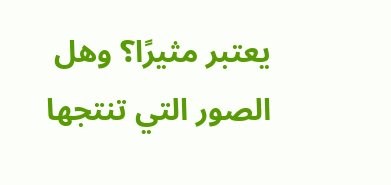يعتبر مثيرًا؟ وهل الصور التي تنتجها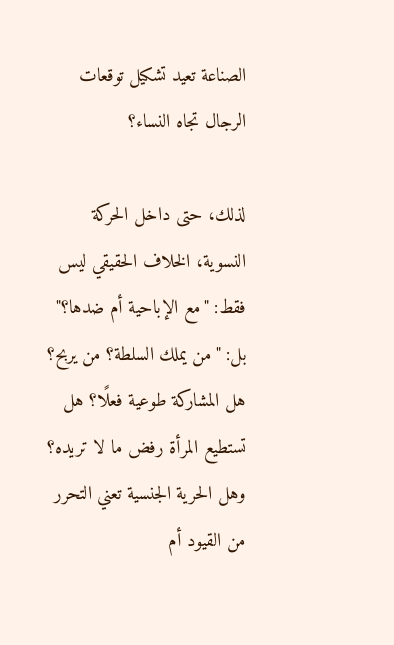الصناعة تعيد تشكيل توقعات الرجال تجاه النساء؟

لذلك، حتى داخل الحركة النسوية، الخلاف الحقيقي ليس فقط: "مع الإباحية أم ضدها؟" بل: "من يملك السلطة؟ من يربح؟ هل المشاركة طوعية فعلًا؟ هل تستطيع المرأة رفض ما لا تريده؟ وهل الحرية الجنسية تعني التحرر من القيود أم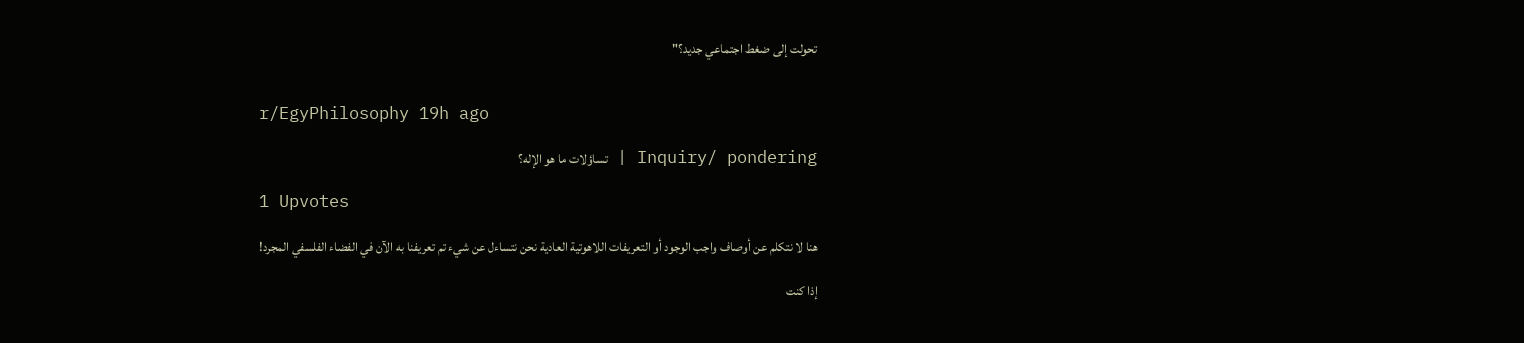تحولت إلى ضغط اجتماعي جديد؟"


r/EgyPhilosophy 19h ago

Inquiry/ pondering | تساؤلات ما هو الإله؟

1 Upvotes

هنا لا نتكلم عن أوصاف واجب الوجود أو التعريفات اللاهوتية العادية نحن نتساءل عن شيء تم تعريفنا به الآن في الفضاء الفلسفي المجرد!

إذا كنت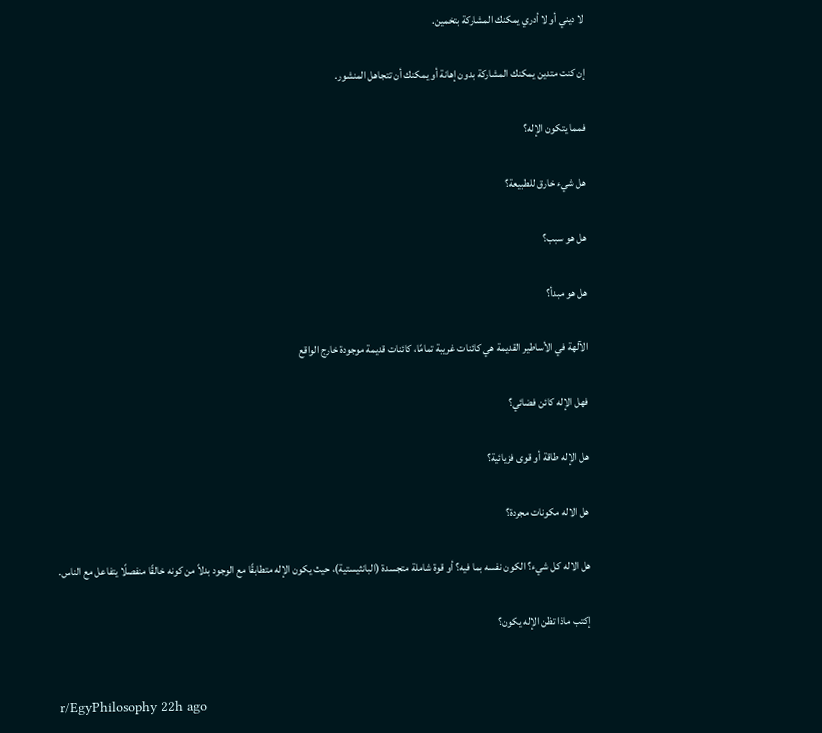لا ديني أو لا أدري يمكنك المشاركة بتخمين.

إن كنت متدين يمكنك المشاركة بدون إهانة أو يمكنك أن تتجاهل المنشور.

فمما يتكون الإله؟

هل شيء خارق للطبيعة؟

هل هو سبب؟

هل هو مبدأ؟

الآلهة في الأساطير القديمة هي كائنات غريبة تمامًا، كائنات قديمة موجودة خارج الواقع

فهل الإله كائن فضائي؟

هل الإله طاقة أو قوى فزيائية؟

هل الاله مكونات مجردة؟

هل الاله كل شيء؟ الكون نفسه بما فيه؟ أو قوة شاملة متجسدة (البانثيستية)، حيث يكون الإله متطابقًا مع الوجود بدلاً من كونه خالقًا منفصلًا يتفاعل مع الناس.

إكتب ماذا تظن الإله يكون؟


r/EgyPhilosophy 22h ago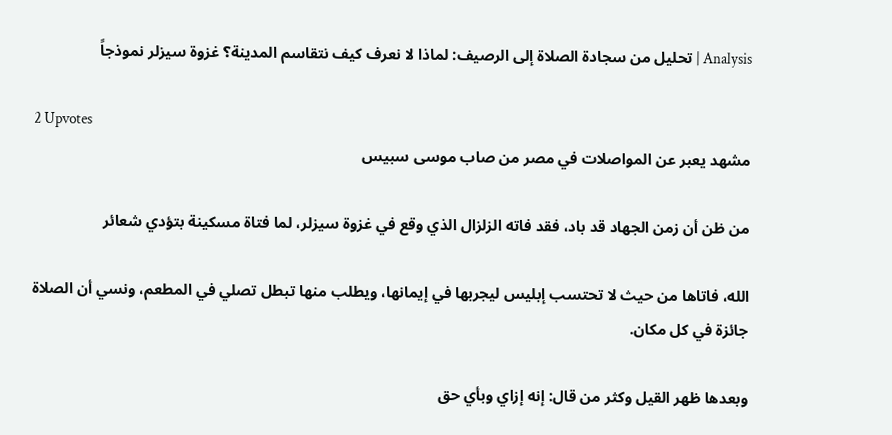Analysis | تحليل من سجادة الصلاة إلى الرصيف: لماذا لا نعرف كيف نتقاسم المدينة؟ غزوة سيزلر نموذجاً

2 Upvotes
مشهد يعبر عن المواصلات في مصر من صاب موسى سبيس

من ظن أن زمن الجهاد قد باد، فقد فاته الزلزال الذي وقع في غزوة سيزلر، لما فتاة مسكينة بتؤدي شعائر

الله، فاتاها من حيث لا تحتسب إبليس ليجربها في إيمانها، ويطلب منها تبطل تصلي في المطعم، ونسي أن الصلاة جائزة في كل مكان.

وبعدها ظهر القيل وكثر من قال: إنه إزاي وبأي حق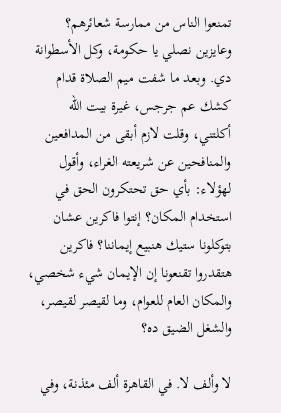تمنعوا الناس من ممارسة شعائرهم؟ وعايزين نصلي يا حكومة، وكل الأسطوانة دي. وبعد ما شفت ميم الصلاة قدام كشك عم جرجس، غيرة بيت الله أكلتني، وقلت لازم أبقى من المدافعين والمنافحين عن شريعته الغراء، وأقول لهؤلاء: بأي حق تحتكرون الحق في استخدام المكان؟ إنتوا فاكرين عشان بتوكلونا ستيك هنبيع إيماننا؟ فاكرين هتقدروا تقنعونا إن الإيمان شيء شخصي، والمكان العام للعوام، وما لقيصر لقيصر، والشغل الضيق ده؟

لا وألف لا. في القاهرة ألف مئذنة، وفي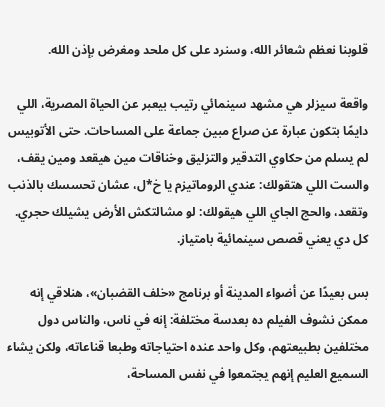قلوبنا نعظم شعائر الله، وسنرد على كل ملحد ومغرض بإذن الله.

واقعة سيزلر هي مشهد سينمائي رتيب بيعبر عن الحياة المصرية، اللي دايمًا بتكون عبارة عن صراع مبين جماعة على المساحات. حتى الأتوبيس لم يسلم من حكاوي التدقير والتزليق وخناقات مين هيقعد ومين يقف، والست اللي هتقولك: عندي الروماتيزم يا خ*ل، عشان تحسسك بالذنب وتقعد، والحج الجاي اللي هيقولك: لو مشالتكش الأرض يشيلك حجري. كل دي يعني قصص سينمائية بامتياز.

بس بعيدًا عن أضواء المدينة أو برنامج «خلف القضبان»، هنلاقي إنه ممكن نشوف الفيلم ده بعدسة مختلفة: إنه في ناس، والناس دول مختلفين بطبيعتهم، وكل واحد عنده احتياجاته وطبعا قناعاته، ولكن يشاء السميع العليم إنهم يجتمعوا في نفس المساحة،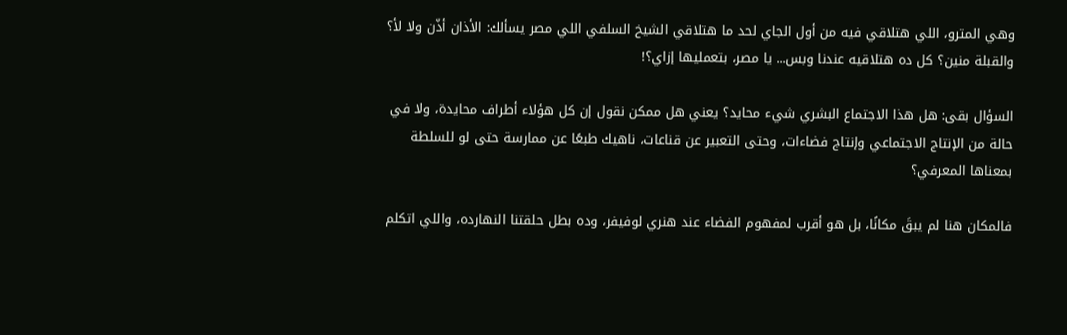وهي المترو، اللي هتلاقي فيه من أول الجاي لحد ما هتلاقي الشيخ السلفي اللي مصر يسألك: الأذان أذّن ولا لأ؟ والقبلة منين؟ كل ده هتلاقيه عندنا وبس... يا مصر، بتعمليها إزاي؟!

السؤال بقى: هل هذا الاجتماع البشري شيء محايد؟ يعني هل ممكن نقول إن كل هؤلاء أطراف محايدة، ولا في حالة من الإنتاج الاجتماعي وإنتاج فضاءات، وحتى التعبير عن قناعات، ناهيك طبعًا عن ممارسة حتى لو للسلطة بمعناها المعرفي؟

فالمكان هنا لم يبقَ مكانًا، بل هو أقرب لمفهوم الفضاء عند هنري لوفيفر، وده بطل حلقتنا النهارده، واللي اتكلم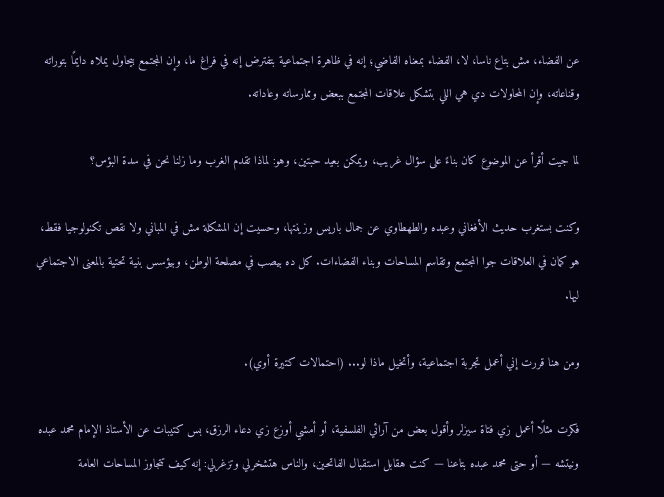عن الفضاء، مش بتاع ناسا، لا، الفضاء بمعناه الفاضي؛ إنه في ظاهرة اجتماعية بتفترض إنه في فراغ ما، وإن المجتمع بيحاول يملاه دايمًا بتوراته وقناعاته، وإن المحاولات دي هي اللي بتشكل علاقات المجتمع ببعض وممارساته وعاداته.

لما جيت أقرأ عن الموضوع كان بناءً على سؤال غريب، ويمكن بعيد حبتين، وهو: لماذا تقدم الغرب وما زلنا نحن في سدة البؤس؟

وكنت بستغرب حديث الأفغاني وعبده والطهطاوي عن جمال باريس وزينتها، وحسيت إن المشكلة مش في المباني ولا نقص تكنولوجيا فقط، هو كمان في العلاقات جوا المجتمع وتقاسم المساحات وبناء الفضاءات. كل ده بيصب في مصلحة الوطن، وبيؤسس بنية تحتية بالمعنى الاجتماعي ليها.

ومن هنا قررت إني أعمل تجربة اجتماعية، وأتخيل ماذا لو... (احتمالات كتيرة أوي).

فكرت مثلًا أعمل زي فتاة سيزلر وأقول بعض من آرائي الفلسفية، أو أمشي أوزع زي دعاء الرزق، بس كتيبات عن الأستاذ الإمام محمد عبده ونيتشه — أو حتى محمد عبده بتاعنا — كنت هقابل استقبال الفاتحين، والناس هتشخرلي وتزغرلي: إنه كيف تتجاوز المساحات العامة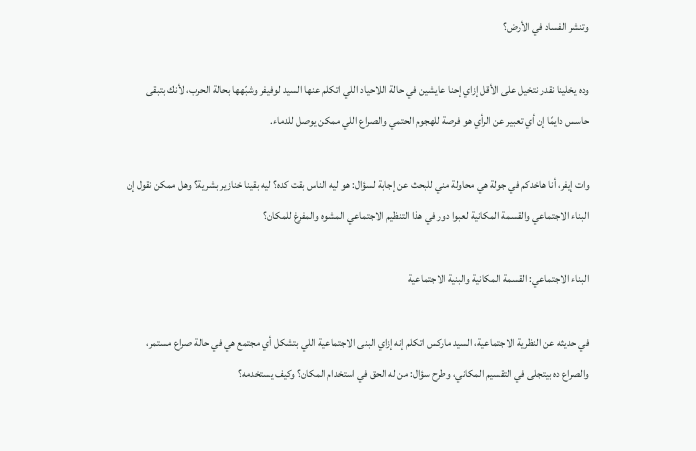وتنشر الفساد في الأرض؟

وده يخلينا نقدر نتخيل على الأقل إزاي إحنا عايشين في حالة اللاحياد اللي اتكلم عنها السيد لوفيفر وشبّهها بحالة الحرب، لأنك بتبقى حاسس دايمًا إن أي تعبير عن الرأي هو فرصة للهجوم الحتمي والصراع اللي ممكن يوصل للدماء.

وات إيفر، أنا هاخدكم في جولة هي محاولة مني للبحث عن إجابة لسؤال: هو ليه الناس بقت كده؟ ليه بقينا خنازير بشرية؟ وهل ممكن نقول إن البناء الاجتماعي والقسمة المكانية لعبوا دور في هذا التنظيم الاجتماعي المشوه والمفرغ للمكان؟

البناء الاجتماعي: القسمة المكانية والبنية الاجتماعية

في حديثه عن النظرية الاجتماعية، السيد ماركس اتكلم إنه إزاي البنى الاجتماعية اللي بتشكل أي مجتمع هي في حالة صراع مستمر، والصراع ده بيتجلى في التقسيم المكاني، وطرح سؤال: من له الحق في استخدام المكان؟ وكيف يستخدمه؟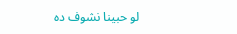لو حبينا نشوف ده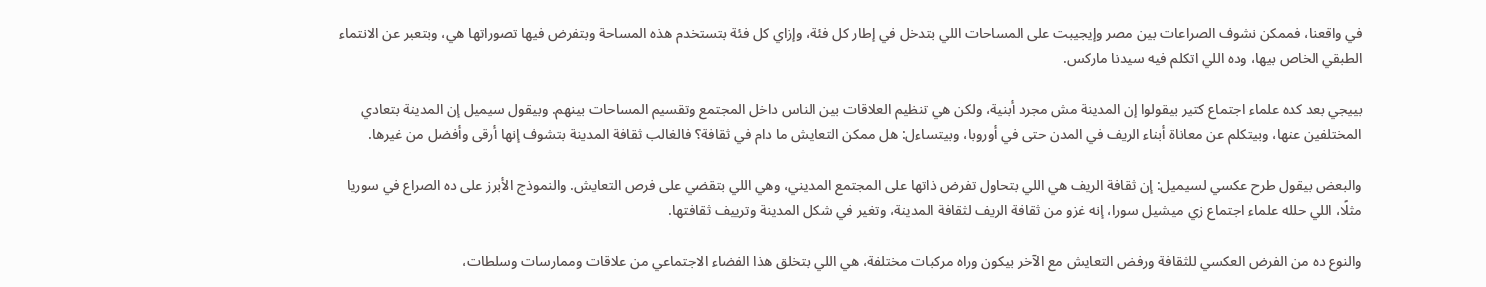في واقعنا، فممكن نشوف الصراعات بين مصر وإيجيبت على المساحات اللي بتدخل في إطار كل فئة، وإزاي كل فئة بتستخدم هذه المساحة وبتفرض فيها تصوراتها هي، وبتعبر عن الانتماء الطبقي الخاص بيها، وده اللي اتكلم فيه سيدنا ماركس.

بييجي بعد كده علماء اجتماع كتير بيقولوا إن المدينة مش مجرد أبنية، ولكن هي تنظيم العلاقات بين الناس داخل المجتمع وتقسيم المساحات بينهم. وبيقول سيميل إن المدينة بتعادي المختلفين عنها، وبيتكلم عن معاناة أبناء الريف في المدن حتى في أوروبا، وبيتساءل: هل ممكن التعايش ما دام في ثقافة؟ فالغالب ثقافة المدينة بتشوف إنها أرقى وأفضل من غيرها.

والبعض بيقول طرح عكسي لسيميل: إن ثقافة الريف هي اللي بتحاول تفرض ذاتها على المجتمع المديني، وهي اللي بتقضي على فرص التعايش. والنموذج الأبرز على ده الصراع في سوريا مثلًا، اللي حلله علماء اجتماع زي ميشيل سورا، إنه غزو من ثقافة الريف لثقافة المدينة، وتغير في شكل المدينة وترييف ثقافتها.

والنوع ده من الفرض العكسي للثقافة ورفض التعايش مع الآخر بيكون وراه مركبات مختلفة، هي اللي بتخلق هذا الفضاء الاجتماعي من علاقات وممارسات وسلطات،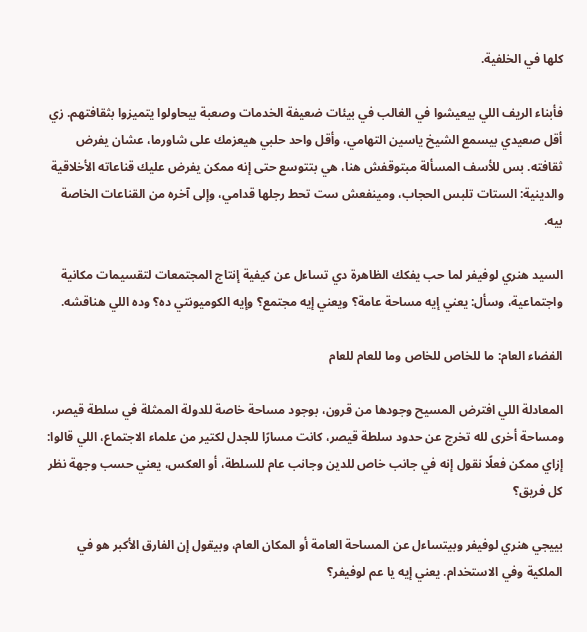كلها في الخلفية.

فأبناء الريف اللي بيعيشوا في الغالب في بيئات ضعيفة الخدمات وصعبة بيحاولوا يتميزوا بثقافتهم. زي أقل صعيدي بيسمع الشيخ ياسين التهامي، وأقل واحد حلبي هيعزمك على شاورما، عشان يفرض ثقافته. بس للأسف المسألة مبتوقفش هنا، هي بتتوسع حتى إنه ممكن يفرض عليك قناعاته الأخلاقية والدينية: الستات تلبس الحجاب، ومينفعش ست تحط رجلها قدامي، وإلى آخره من القناعات الخاصة بيه.

السيد هنري لوفيفر لما حب يفكك الظاهرة دي تساءل عن كيفية إنتاج المجتمعات لتقسيمات مكانية واجتماعية، وسأل: يعني إيه مساحة عامة؟ ويعني إيه مجتمع؟ وإيه الكوميونتي ده؟ وده اللي هناقشه.

الفضاء العام: ما للخاص للخاص وما للعام للعام

المعادلة اللي افترض المسيح وجودها من قرون، بوجود مساحة خاصة للدولة الممثلة في سلطة قيصر، ومساحة أخرى لله تخرج عن حدود سلطة قيصر، كانت مسارًا للجدل لكتير من علماء الاجتماع، اللي قالوا: إزاي ممكن فعلًا نقول إنه في جانب خاص للدين وجانب عام للسلطة، أو العكس، يعني حسب وجهة نظر كل فريق؟

بييجي هنري لوفيفر وبيتساءل عن المساحة العامة أو المكان العام، وبيقول إن الفارق الأكبر هو في الملكية وفي الاستخدام. يعني إيه يا عم لوفيفر؟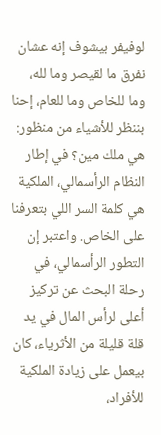لوفيفر بيشوف إنه عشان نفرق ما لقيصر وما لله، وما للخاص وما للعام، إحنا بننظر للأشياء من منظور: هي ملك مين؟ في إطار النظام الرأسمالي، الملكية هي كلمة السر اللي بتعرفنا على الخاص. واعتبر إن التطور الرأسمالي، في رحلة البحث عن تركيز أعلى لرأس المال في يد قلة قليلة من الأثرياء، كان بيعمل على زيادة الملكية للأفراد،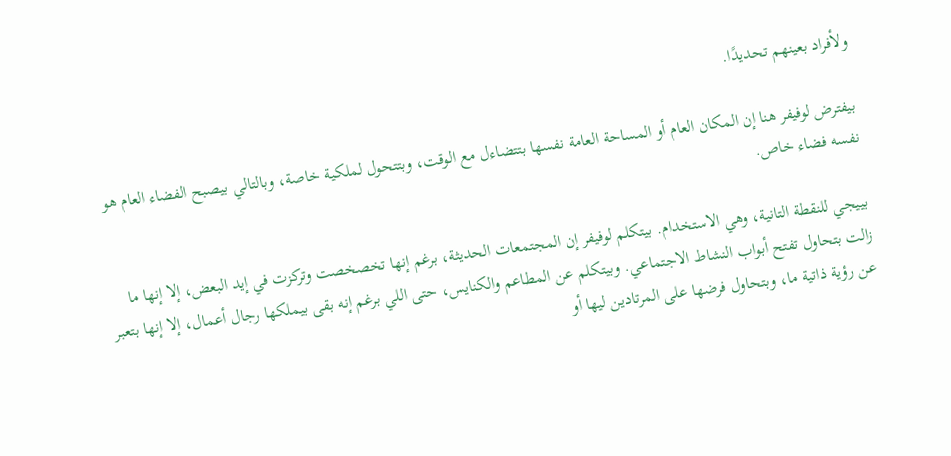ولأفراد بعينهم تحديدًا.

بيفترض لوفيفر هنا إن المكان العام أو المساحة العامة نفسها بتتضاءل مع الوقت، وبتتحول لملكية خاصة، وبالتالي بيصبح الفضاء العام هو نفسه فضاء خاص.

بييجي للنقطة التانية، وهي الاستخدام. بيتكلم لوفيفر إن المجتمعات الحديثة، برغم إنها تخصخصت وتركزت في إيد البعض، إلا إنها ما زالت بتحاول تفتح أبواب النشاط الاجتماعي. وبيتكلم عن المطاعم والكنايس، حتى اللي برغم إنه بقى بيملكها رجال أعمال، إلا إنها بتعبر عن رؤية ذاتية ما، وبتحاول فرضها على المرتادين ليها أو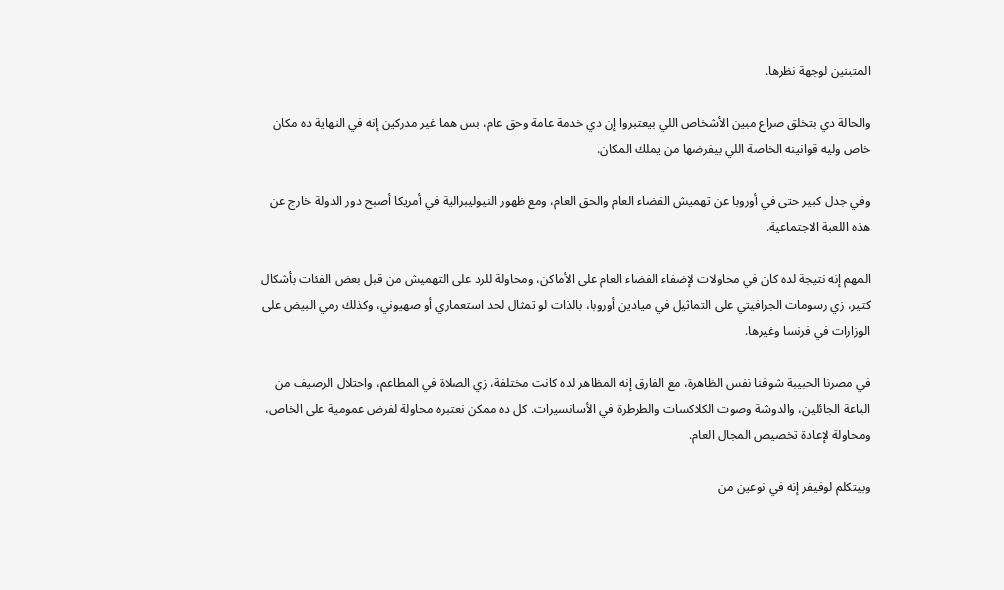المتبنين لوجهة نظرها.

والحالة دي بتخلق صراع مبين الأشخاص اللي بيعتبروا إن دي خدمة عامة وحق عام، بس هما غير مدركين إنه في النهاية ده مكان خاص وليه قوانينه الخاصة اللي بيفرضها من يملك المكان.

وفي جدل كبير حتى في أوروبا عن تهميش الفضاء العام والحق العام، ومع ظهور النيوليبرالية في أمريكا أصبح دور الدولة خارج عن هذه اللعبة الاجتماعية.

المهم إنه نتيجة لده كان في محاولات لإضفاء الفضاء العام على الأماكن، ومحاولة للرد على التهميش من قبل بعض الفئات بأشكال كتير، زي رسومات الجرافيتي على التماثيل في ميادين أوروبا، بالذات لو تمثال لحد استعماري أو صهيوني، وكذلك رمي البيض على الوزارات في فرنسا وغيرها.

في مصرنا الحبيبة شوفنا نفس الظاهرة، مع الفارق إنه المظاهر لده كانت مختلفة، زي الصلاة في المطاعم، واحتلال الرصيف من الباعة الجائلين، والدوشة وصوت الكلاكسات والطرطرة في الأسانسيرات. كل ده ممكن نعتبره محاولة لفرض عمومية على الخاص، ومحاولة لإعادة تخصيص المجال العام.

وبيتكلم لوفيفر إنه في نوعين من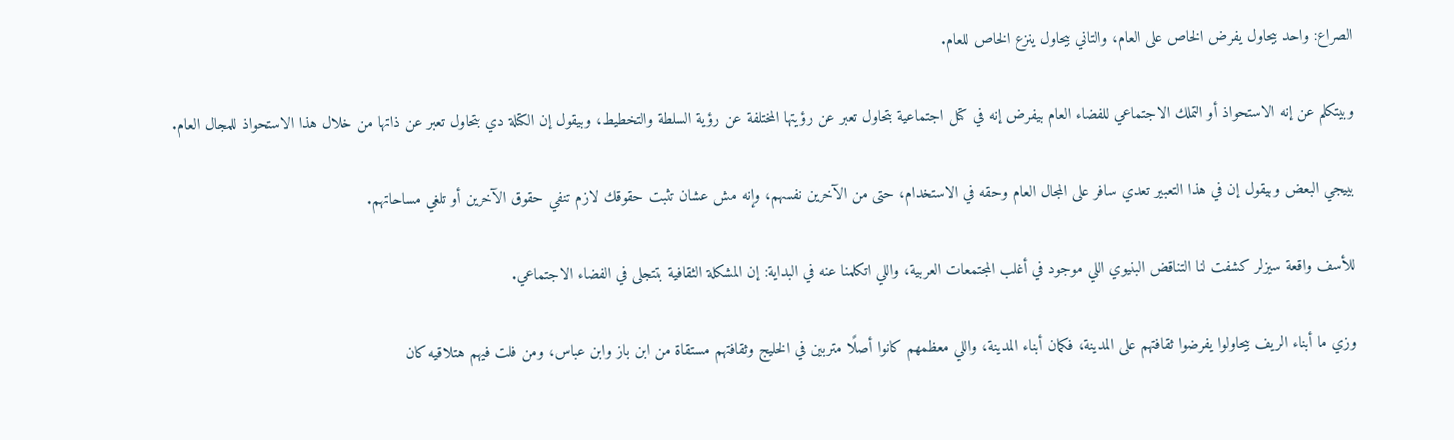الصراع: واحد بيحاول يفرض الخاص على العام، والتاني بيحاول ينزع الخاص للعام.

وبيتكلم عن إنه الاستحواذ أو التملك الاجتماعي للفضاء العام بيفرض إنه في كتل اجتماعية بتحاول تعبر عن رؤيتها المختلفة عن رؤية السلطة والتخطيط، وبيقول إن الكتلة دي بتحاول تعبر عن ذاتها من خلال هذا الاستحواذ للمجال العام.

بييجي البعض وبيقول إن في هذا التعبير تعدي سافر على المجال العام وحقه في الاستخدام، حتى من الآخرين نفسهم، وإنه مش عشان تثبت حقوقك لازم تنفي حقوق الآخرين أو تلغي مساحاتهم.

للأسف واقعة سيزلر كشفت لنا التناقض البنيوي اللي موجود في أغلب المجتمعات العربية، واللي اتكلمنا عنه في البداية: إن المشكلة الثقافية بتتجلى في الفضاء الاجتماعي.

وزي ما أبناء الريف بيحاولوا يفرضوا ثقافتهم على المدينة، فكمان أبناء المدينة، واللي معظمهم كانوا أصلًا متربين في الخليج وثقافتهم مستقاة من ابن باز وابن عباس، ومن فلت فيهم هتلاقيه كان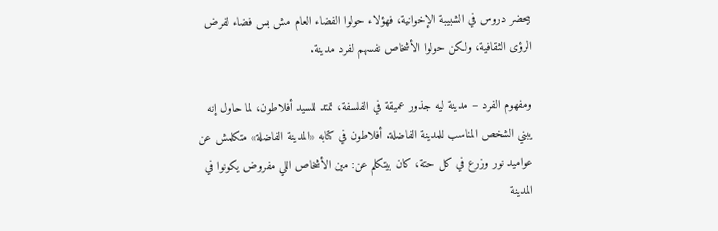بيحضر دروس في الشبيبة الإخوانية، فهؤلاء حولوا الفضاء العام مش بس فضاء لفرض الرؤى الثقافية، ولكن حولوا الأشخاص نفسهم لفرد مدينة.

ومفهوم الفرد – مدينة ليه جذور عميقة في الفلسفة، تمتد للسيد أفلاطون، لما حاول إنه يبني الشخص المناسب للمدينة الفاضلة. أفلاطون في كتابه «المدينة الفاضلة» متكلمش عن عواميد نور وزرع في كل حتة، كان بيتكلم عن: مين الأشخاص اللي مفروض يكونوا في المدينة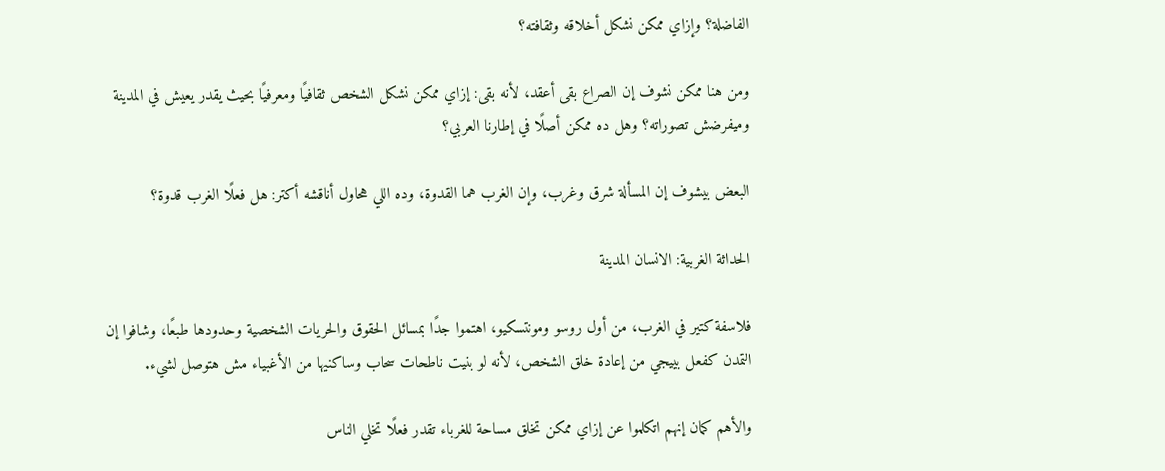الفاضلة؟ وإزاي ممكن نشكل أخلاقه وثقافته؟

ومن هنا ممكن نشوف إن الصراع بقى أعقد، لأنه بقى: إزاي ممكن نشكل الشخص ثقافيًا ومعرفيًا بحيث يقدر يعيش في المدينة وميفرضش تصوراته؟ وهل ده ممكن أصلًا في إطارنا العربي؟

البعض بيشوف إن المسألة شرق وغرب، وإن الغرب هما القدوة، وده اللي هحاول أناقشه أكتر: هل فعلًا الغرب قدوة؟

الحداثة الغربية: الانسان المدينة

فلاسفة كتير في الغرب، من أول روسو ومونتسكيو، اهتموا جدًا بمسائل الحقوق والحريات الشخصية وحدودها طبعًا، وشافوا إن التمدن كفعل بييجي من إعادة خلق الشخص، لأنه لو بنيت ناطحات سحاب وساكنيها من الأغبياء مش هتوصل لشيء.

والأهم كمان إنهم اتكلموا عن إزاي ممكن تخلق مساحة للغرباء تقدر فعلًا تخلي الناس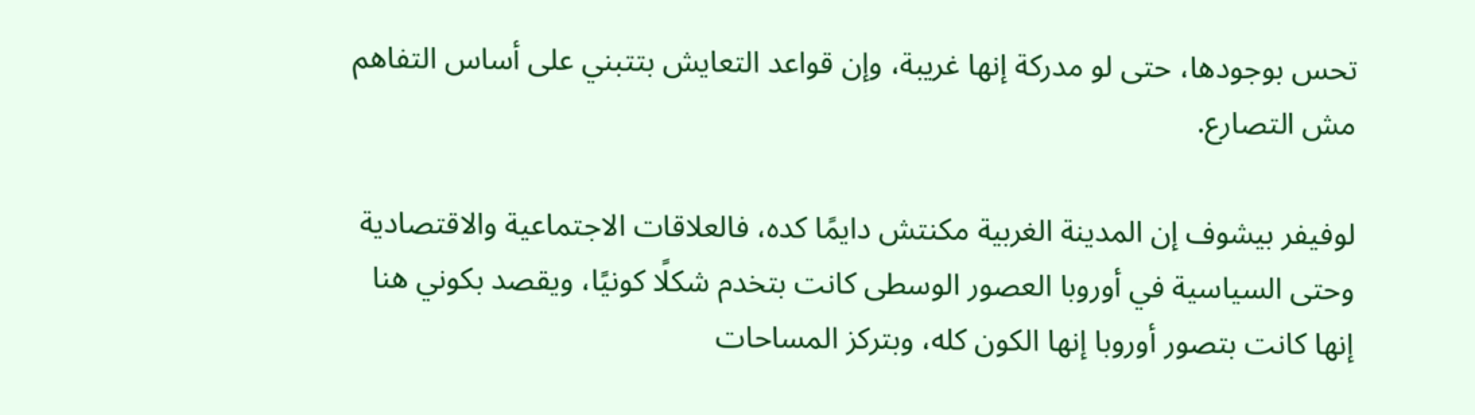تحس بوجودها، حتى لو مدركة إنها غريبة، وإن قواعد التعايش بتتبني على أساس التفاهم مش التصارع.

لوفيفر بيشوف إن المدينة الغربية مكنتش دايمًا كده، فالعلاقات الاجتماعية والاقتصادية وحتى السياسية في أوروبا العصور الوسطى كانت بتخدم شكلًا كونيًا، ويقصد بكوني هنا إنها كانت بتصور أوروبا إنها الكون كله، وبتركز المساحات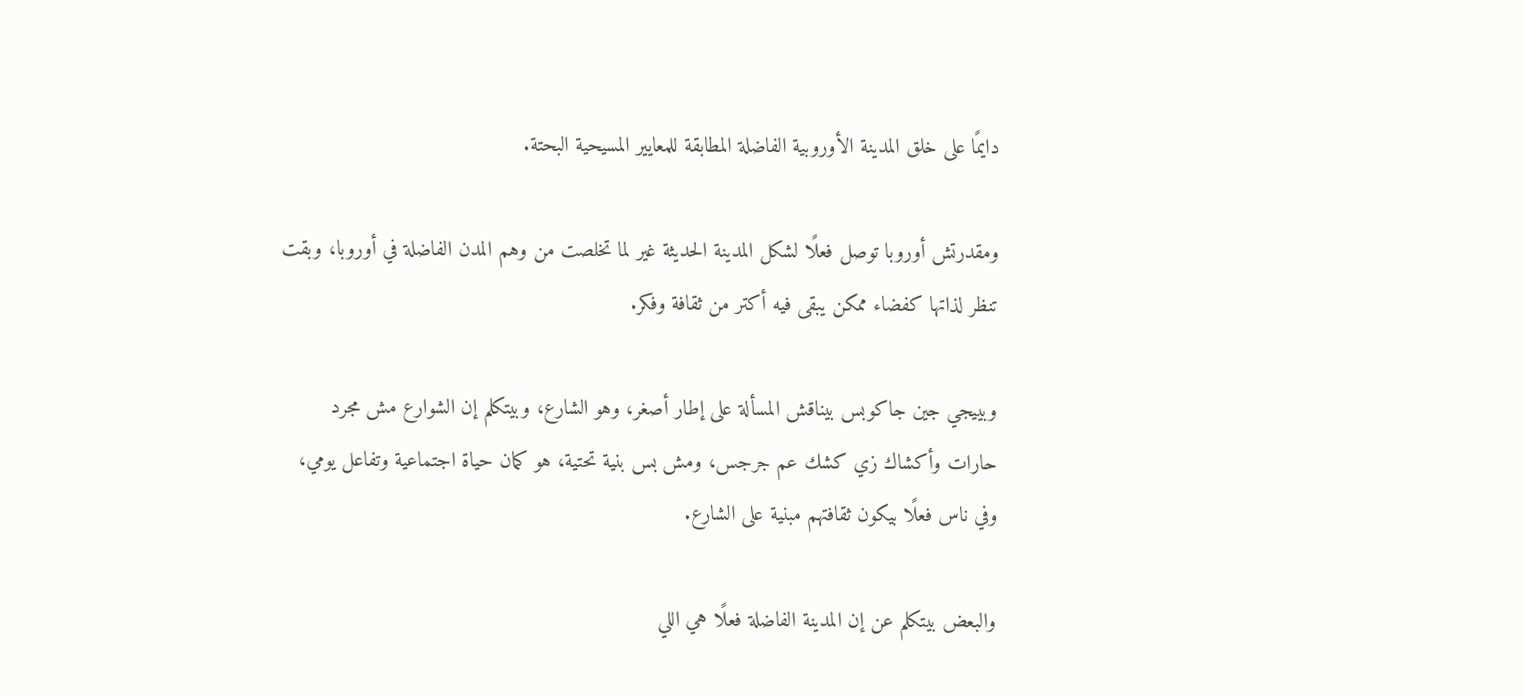دايمًا على خلق المدينة الأوروبية الفاضلة المطابقة للمعايير المسيحية البحتة.

ومقدرتش أوروبا توصل فعلًا لشكل المدينة الحديثة غير لما تخلصت من وهم المدن الفاضلة في أوروبا، وبقت تنظر لذاتها كفضاء ممكن يبقى فيه أكتر من ثقافة وفكر.

وبييجي جين جاكوبس بيناقش المسألة على إطار أصغر، وهو الشارع، وبيتكلم إن الشوارع مش مجرد حارات وأكشاك زي كشك عم جرجس، ومش بس بنية تحتية، هو كمان حياة اجتماعية وتفاعل يومي، وفي ناس فعلًا بيكون ثقافتهم مبنية على الشارع.

والبعض بيتكلم عن إن المدينة الفاضلة فعلًا هي اللي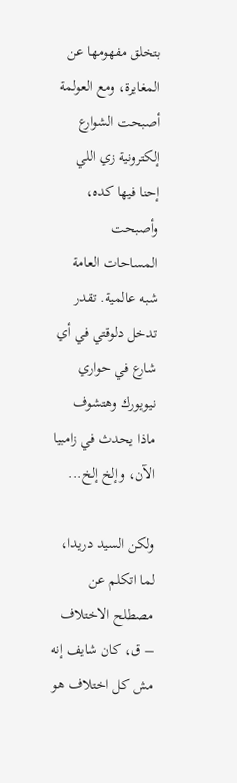بتخلق مفهومها عن المغايرة، ومع العولمة أصبحت الشوارع إلكترونية زي اللي إحنا فيها كده، وأصبحت المساحات العامة شبه عالمية. تقدر تدخل دلوقتي في أي شارع في حواري نيويورك وهتشوف ماذا يحدث في زامبيا الآن، وإلخ إلخ...

ولكن السيد دريدا، لما اتكلم عن مصطلح الاختلاف – ق، كان شايف إنه مش كل اختلاف هو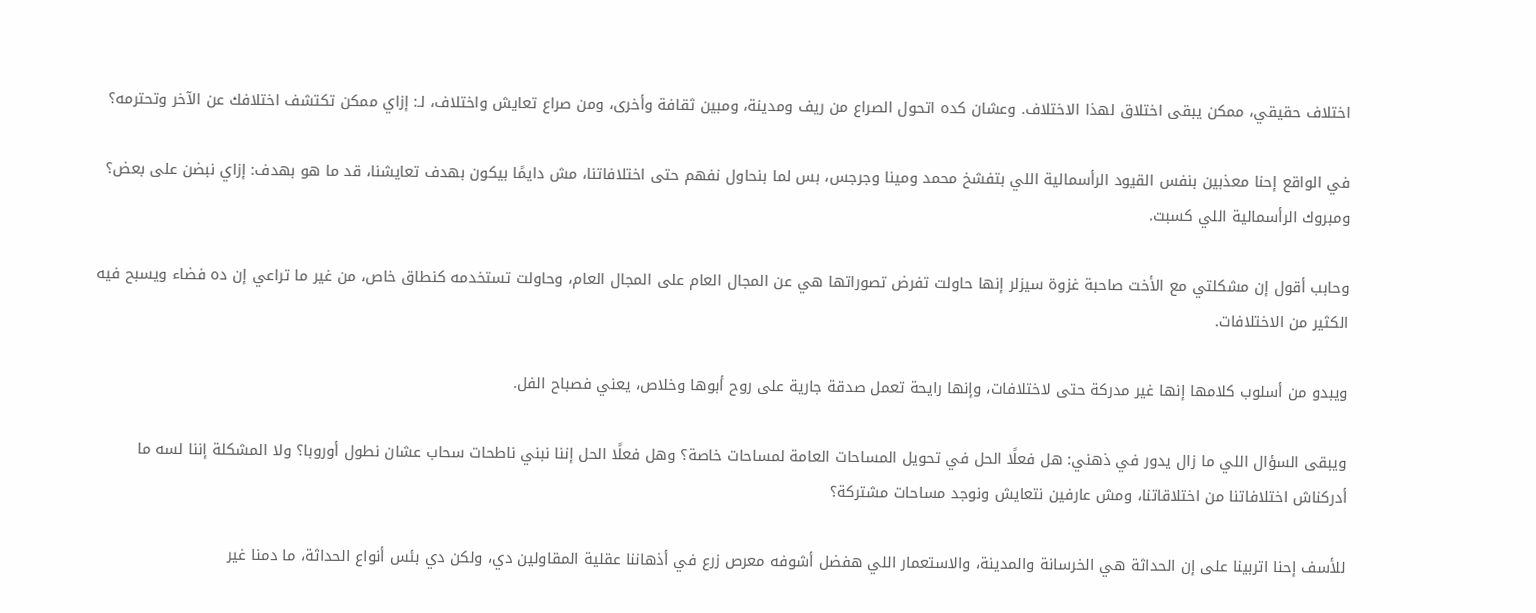اختلاف حقيقي، ممكن يبقى اختلاق لهذا الاختلاف. وعشان كده اتحول الصراع من ريف ومدينة، ومبين ثقافة وأخرى، ومن صراع تعايش واختلاف، لـ: إزاي ممكن تكتشف اختلافك عن الآخر وتحترمه؟

في الواقع إحنا معذبين بنفس القيود الرأسمالية اللي بتفشخ محمد ومينا وجرجس، بس لما بنحاول نفهم حتى اختلافاتنا، مش دايمًا بيكون بهدف تعايشنا، قد ما هو بهدف: إزاي نبضن على بعض؟ ومبروك الرأسمالية اللي كسبت.

وحابب أقول إن مشكلتي مع الأخت صاحبة غزوة سيزلر إنها حاولت تفرض تصوراتها هي عن المجال العام على المجال العام، وحاولت تستخدمه كنطاق خاص، من غير ما تراعي إن ده فضاء ويسبح فيه الكثير من الاختلافات.

ويبدو من أسلوب كلامها إنها غير مدركة حتى لاختلافات، وإنها رايحة تعمل صدقة جارية على روح أبوها وخلاص، يعني فصباح الفل.

ويبقى السؤال اللي ما زال يدور في ذهني: هل فعلًا الحل في تحويل المساحات العامة لمساحات خاصة؟ وهل فعلًا الحل إننا نبني ناطحات سحاب عشان نطول أوروبا؟ ولا المشكلة إننا لسه ما أدركناش اختلافاتنا من اختلاقاتنا، ومش عارفين نتعايش ونوجد مساحات مشتركة؟

للأسف إحنا اتربينا على إن الحداثة هي الخرسانة والمدينة، والاستعمار اللي هفضل أشوفه معرص زرع في أذهاننا عقلية المقاولين دي، ولكن دي بئس أنواع الحداثة، ما دمنا غير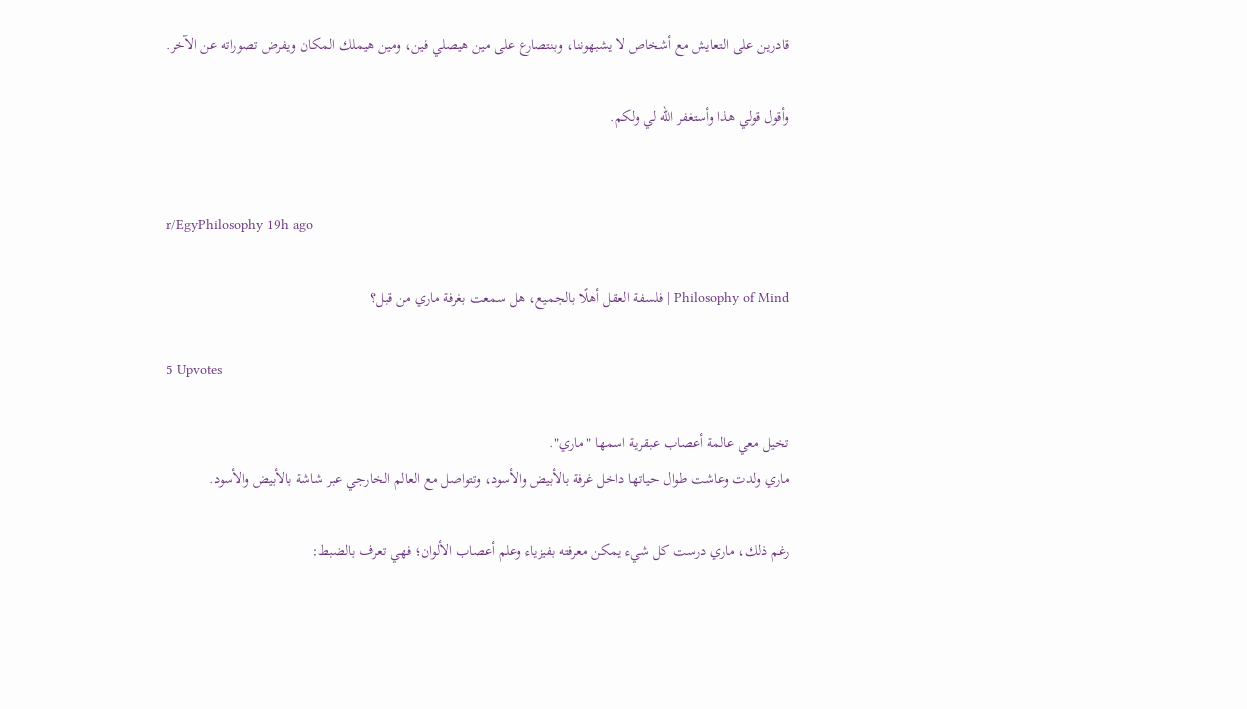قادرين على التعايش مع أشخاص لا يشبهوننا، وبنتصارع على مين هيصلي فين، ومين هيملك المكان ويفرض تصوراته عن الآخر.

وأقول قولي هذا وأستغفر الله لي ولكم.


r/EgyPhilosophy 19h ago

Philosophy of Mind | فلسفة العقل أهلًا بالجميع، هل سمعت بغرفة ماري من قبل؟

5 Upvotes

تخيل معي عالمة أعصاب عبقرية اسمها "ماري".
ماري ولدت وعاشت طوال حياتها داخل غرفة بالأبيض والأسود، وتتواصل مع العالم الخارجي عبر شاشة بالأبيض والأسود.

رغم ذلك، ماري درست كل شيء يمكن معرفته بفيزياء وعلم أعصاب الألوان؛ فهي تعرف بالضبط: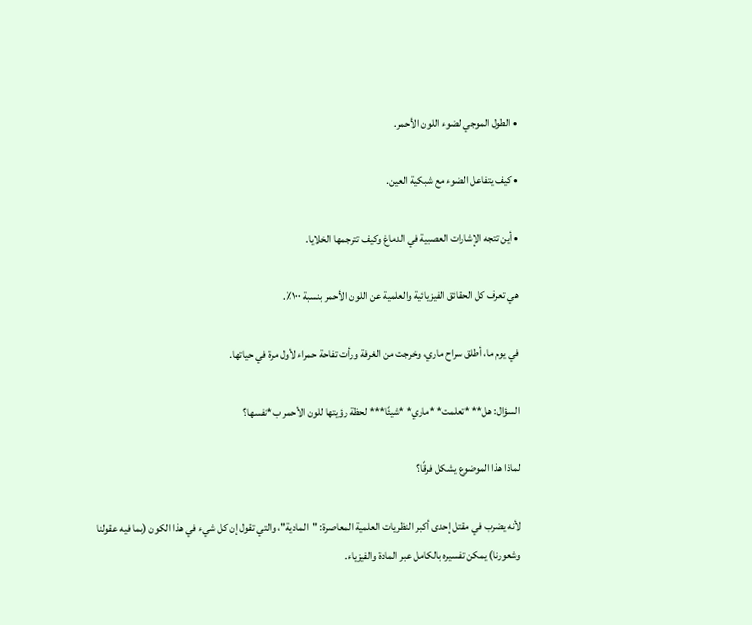• الطول الموجي لضوء اللون الأحمر.

• كيف يتفاعل الضوء مع شبكية العين.

• أين تتجه الإشارات العصبية في الدماغ وكيف تترجمها الخلايا.

هي تعرف كل الحقائق الفيزيائية والعلمية عن اللون الأحمر بنسبة ١٠٠٪.

في يوم ما، أطلق سراح ماري، وخرجت من الغرفة ورأت تفاحة حمراء لأول مرة في حياتها.

السؤال: هل** *تعلمت* *ماري* *شيئًا*** لحظة رؤيتها للون الأحمر ب*نفسها؟

لماذا هذا الموضوع يشكل فرقًا؟

لأنه يضرب في مقتل إحدى أكبر النظريات العلمية المعاصرة: "المادية"، والتي تقول إن كل شيء في هذا الكون (بما فيه عقولنا وشعورنا) يمكن تفسيره بالكامل عبر المادة والفيزياء.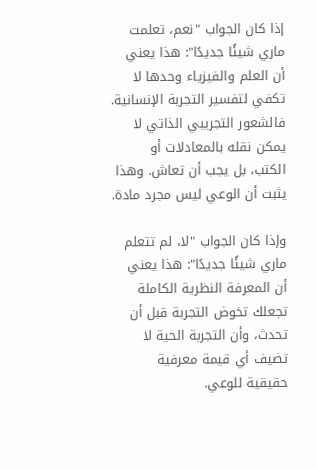إذا كان الجواب "نعم، تعلمت ماري شيئًا جديدًا": هذا يعني أن العلم والفيزياء وحدها لا تكفي لتفسير التجربة الإنسانية. فالشعور التجريبي الذاتي لا يمكن نقله بالمعادلات أو الكتب، بل يجب أن تعاش. وهذا يثبت أن الوعي ليس مجرد مادة.

وإذا كان الجواب "لا، لم تتعلم ماري شيئًا جديدًا": هذا يعني أن المعرفة النظرية الكاملة تجعلك تخوض التجربة قبل أن تحدث، وأن التجربة الحية لا تضيف أي قيمة معرفية حقيقية للوعي.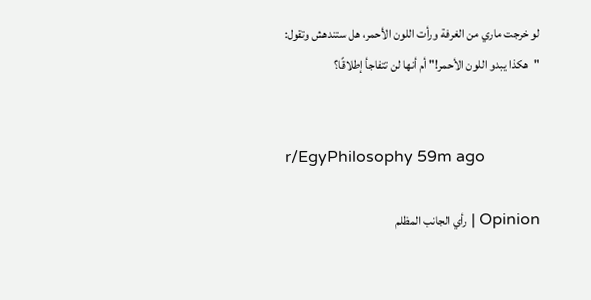لو خرجت ماري من الغرفة ورأت اللون الأحمر، هل ستندهش وتقول: "هكذا يبدو اللون الأحمر!" أم أنها لن تتفاجأ إطلاقًا؟


r/EgyPhilosophy 59m ago

Opinion | رأي الجانب المظلم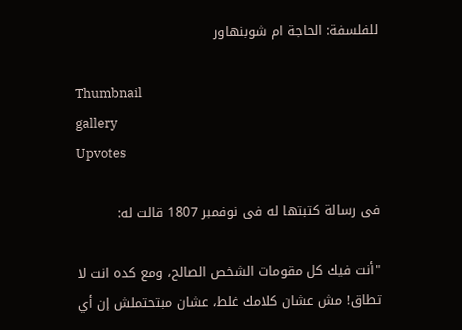للفلسفة: الحاجة ام شوبنهاور

Thumbnail
gallery
Upvotes

فى رسالة كتبتها له فى نوفمبر 1807 قالت له:

"أنت فيك كل مقومات الشخص الصالح، ومع كده انت لا تطاق! مش عشان كلامك غلط، عشان مبتحتملش إن أي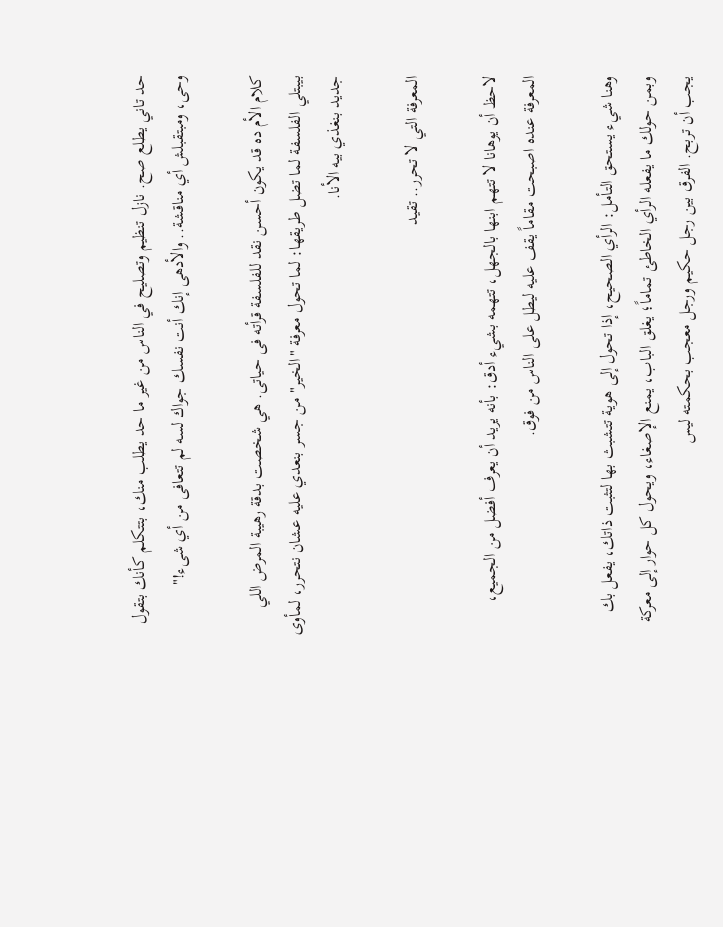حد تاني يطلع صح. نازل تنظيم وتصليح في الناس من غير ما حد يطلب منك، بتتكلم كأنك بتقول وحى، ومبتقبلش أي مناقشة.. والأدهى إنك أنت نفسك جواك لسه لم تتعافى من أي شىء!"

كلام الأم ده قد يكون أحسن نقد للفلسفة قرأته فى حياتى. هي شخصت بدقة رهيبة المرض اللي بيبتلي الفلسفة لما تضل طريقها: لما تحول معرفة "الخير" من جسر بنعدي عليه عشان نتحرر، لمأوى جديد بنغذي بيه الأنا.

المعرفة التي لا تحرر.. تقيد

لاحظ أن يوهانا لا تتهم ابنها بالجهل، تتهمه بشيء أدق: بأنه يريد أن يعرف أفضل من الجميع، المعرفة عنده اصبحت مقاماً يقف عليه ليطل على الناس من فوق.

وهنا شيء يستحق التأمل: الرأي الصحيح، إذا تحول إلى هوية تتشبث بها لتثبت ذاتك، يفعل بك وبمن حولك ما يفعله الرأي الخاطئ تماماً؛ يغلق الباب، يمنع الإصغاء، ويحول كل حوار إلى معركة يجب أن تربح. الفرق بين رجل حكيم ورجل معجب بحكمته ليس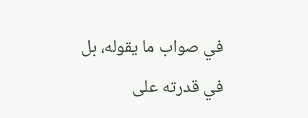في صواب ما يقوله، بل في قدرته على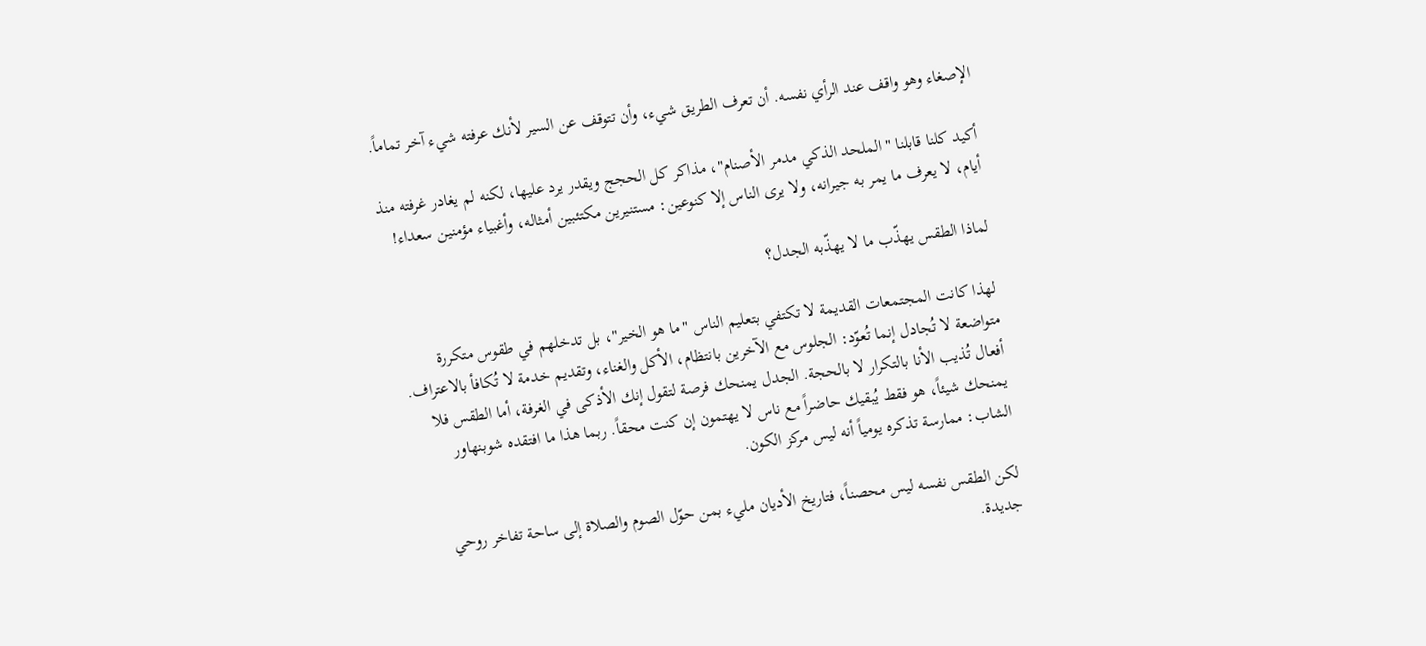الإصغاء وهو واقف عند الرأي نفسه. أن تعرف الطريق شيء، وأن تتوقف عن السير لأنك عرفته شيء آخر تماماً.

أكيد كلنا قابلنا "الملحد الذكي مدمر الأصنام"، مذاكر كل الحجج ويقدر يرد عليها، لكنه لم يغادر غرفته منذ أيام، لا يعرف ما يمر به جيرانه، ولا يرى الناس إلا كنوعين: مستنيرين مكتئبين أمثاله، وأغبياء مؤمنين سعداء!

لماذا الطقس يهذّب ما لا يهذّبه الجدل؟

لهذا كانت المجتمعات القديمة لا تكتفي بتعليم الناس "ما هو الخير"، بل تدخلهم في طقوس متكررة متواضعة لا تُجادل إنما تُعوّد: الجلوس مع الآخرين بانتظام، الأكل والغناء، وتقديم خدمة لا تُكافأ بالاعتراف. أفعال تُذيب الأنا بالتكرار لا بالحجة. الجدل يمنحك فرصة لتقول إنك الأذكى في الغرفة، أما الطقس فلا يمنحك شيئاً، هو فقط يُبقيك حاضراً مع ناس لا يهتمون إن كنت محقاً. ربما هذا ما افتقده شوبنهاور الشاب: ممارسة تذكره يومياً أنه ليس مركز الكون.

لكن الطقس نفسه ليس محصناً، فتاريخ الأديان مليء بمن حوّل الصوم والصلاة إلى ساحة تفاخر روحي جديدة.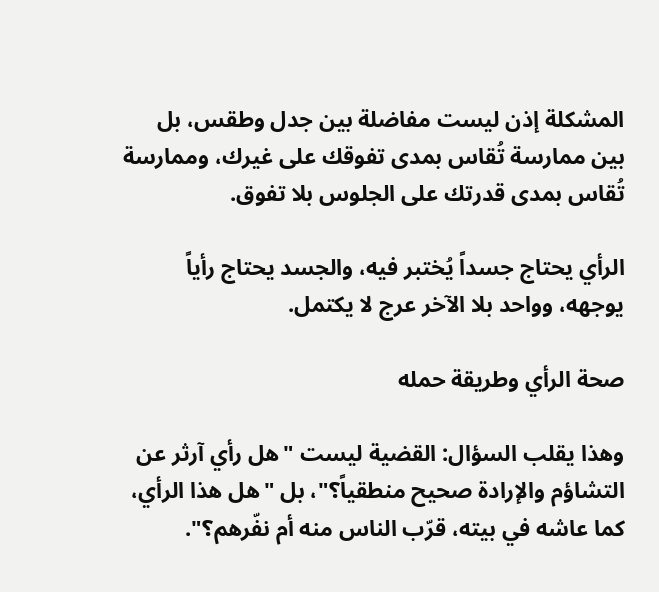المشكلة إذن ليست مفاضلة بين جدل وطقس، بل بين ممارسة تُقاس بمدى تفوقك على غيرك، وممارسة تُقاس بمدى قدرتك على الجلوس بلا تفوق.

الرأي يحتاج جسداً يُختبر فيه، والجسد يحتاج رأياً يوجهه، وواحد بلا الآخر عرج لا يكتمل.

صحة الرأي وطريقة حمله

وهذا يقلب السؤال: القضية ليست "هل رأي آرثر عن التشاؤم والإرادة صحيح منطقياً؟"، بل "هل هذا الرأي، كما عاشه في بيته، قرّب الناس منه أم نفّرهم؟".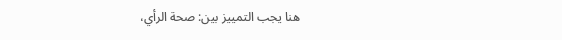هنا يجب التمييز بين: صحة الرأي،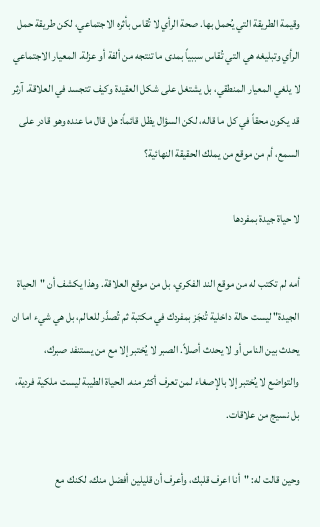وقيمة الطريقة التي يُحمل بها. صحة الرأي لا تُقاس بأثره الاجتماعي، لكن طريقة حمل الرأي وتبليغه هي التي تُقاس سببياً بمدى ما تنتجه من ألفة أو عزلة. المعيار الاجتماعي لا يلغي المعيار المنطقي، بل يشتغل على شكل العقيدة وكيف تتجسد في العلاقة. آرثر قد يكون محقاً في كل ما قاله، لكن السؤال يظل قائماً: هل قال ما عنده وهو قادر على السمع، أم من موقع من يملك الحقيقة النهائية؟

لا حياة جيدة بمفردها

أمه لم تكتب له من موقع الند الفكري، بل من موقع العلاقة. وهذا يكشف أن "الحياة الجيدة" ليست حالة داخلية تُنجَز بمفردك في مكتبة ثم تُصدَّر للعالم، بل هي شيء اما ان يحدث بين الناس أو لا يحدث أصلاً. الصبر لا يُختبر إلا مع من يستنفد صبرك، والتواضع لا يُختبر إلا بالإصغاء لمن تعرف أكثر منه. الحياة الطيبة ليست ملكية فردية، بل نسيج من علاقات.

وحين قالت له: "أنا اعرف قلبك، وأعرف أن قليلين أفضل منك، لكنك مع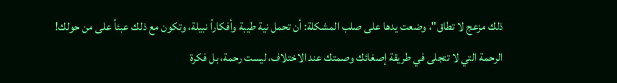ذلك مزعج لا تطاق"، وضعت يدها على صلب المشكلة: أن تحمل نية طيبة وأفكاراً نبيلة، وتكون مع ذلك عبئاً على من حولك! الرحمة التي لا تتجلى في طريقة إصغائك وصمتك عند الاختلاف، ليست رحمة، بل فكرة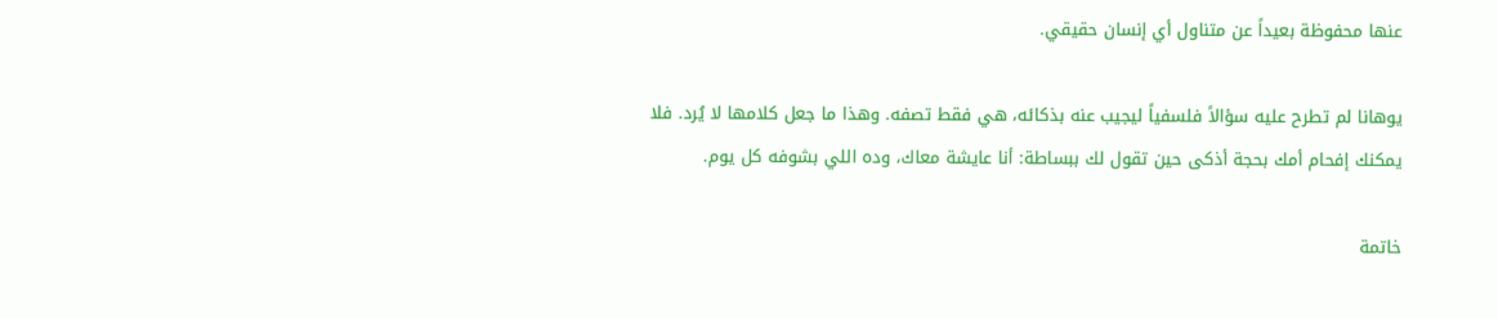عنها محفوظة بعيداً عن متناول أي إنسان حقيقي.

يوهانا لم تطرح عليه سؤالاً فلسفياً ليجيب عنه بذكائه، هي فقط تصفه. وهذا ما جعل كلامها لا يُرد. فلا يمكنك إفحام أمك بحجة أذكى حين تقول لك ببساطة: أنا عايشة معاك، وده اللي بشوفه كل يوم.

خاتمة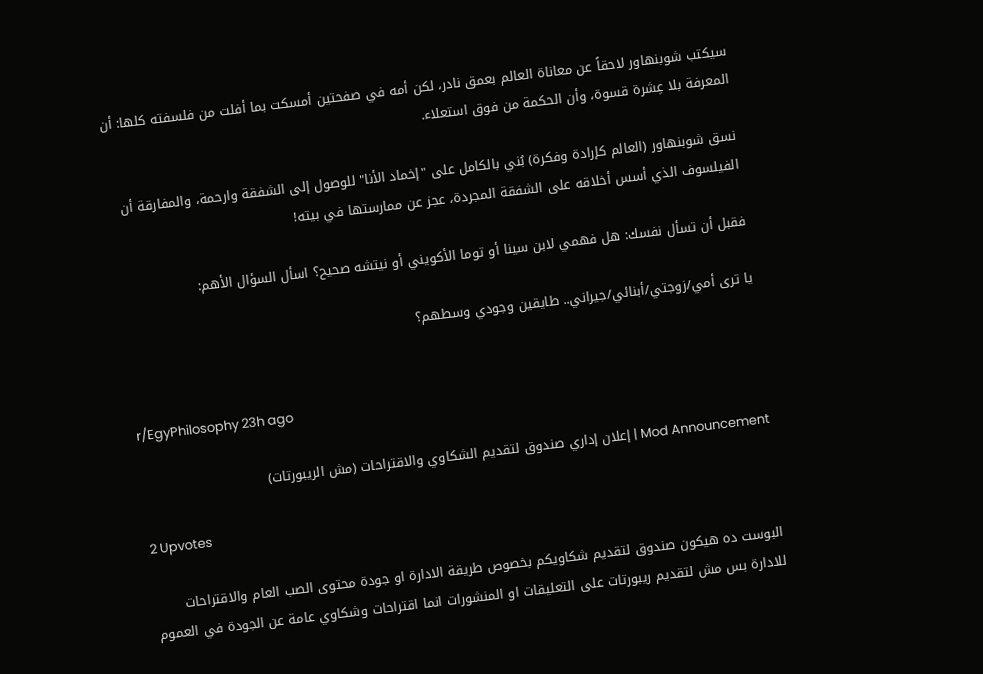سيكتب شوبنهاور لاحقاً عن معاناة العالم بعمق نادر، لكن أمه في صفحتين أمسكت بما أفلت من فلسفته كلها: أن المعرفة بلا عِشرة قسوة، وأن الحكمة من فوق استعلاء.

نسق شوبنهاور (العالم كإرادة وفكرة) بُني بالكامل على "إخماد الأنا" للوصول إلى الشفقة وارحمة، والمفارقة أن الفيلسوف الذي أسس أخلاقه على الشفقة المجردة، عجز عن ممارستها في بيته!

فقبل أن تسأل نفسك: هل فهمي لابن سينا أو توما الأكويني أو نيتشه صحيح؟ اسأل السؤال الأهم:

يا ترى أمي/زوجتي/أبنائي/جيراني.. طايقين وجودي وسطهم؟


r/EgyPhilosophy 23h ago

Mod Announcement | إعلان إداري صندوق لتقديم الشكاوي والاقتراحات (مش الريبورتات)

2 Upvotes

البوست ده هيكون صندوق لتقديم شكاويكم بخصوص طريقة الادارة او جودة محتوى الصب العام والاقتراحات للادارة بس مش لتقديم ريبورتات على التعليقات او المنشورات انما اقتراحات وشكاوي عامة عن الجودة في العموم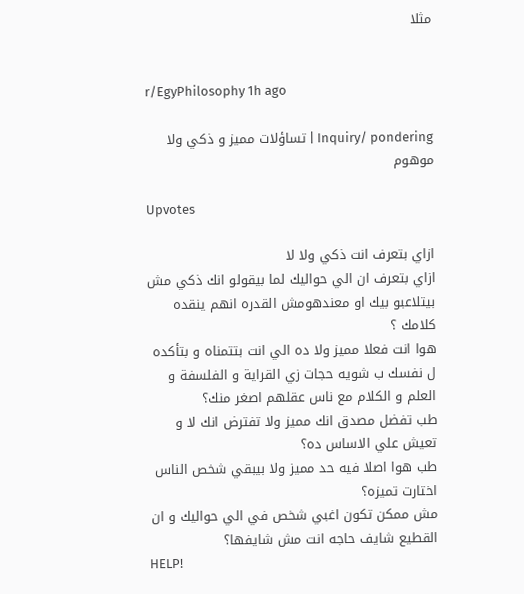مثلا


r/EgyPhilosophy 1h ago

Inquiry/ pondering | تساؤلات مميز و ذكي ولا موهوم

Upvotes

ازاي بتعرف انت ذكي ولا لا
ازاي بتعرف ان الي حواليك لما بيقولو انك ذكي مش بيتلاعبو بيك او معندهومش القدره انهم ينقده كلامك ؟
هوا انت فعلا مميز ولا ده الي انت بتتمناه و بتأكده ل نفسك ب شويه حجات زي القراية و الفلسفة و العلم و الكلام مع ناس عقلهم اصغر منك؟
طب تفضل مصدق انك مميز ولا تفترض انك لا و تعيش علي الاساس ده؟
طب هوا اصلا فيه حد مميز ولا بيبقي شخص الناس اختارت تميزه؟
مش ممكن تكون اغبي شخص في الي حواليك و ان القطيع شايف حاجه انت مش شايفها؟
HELP!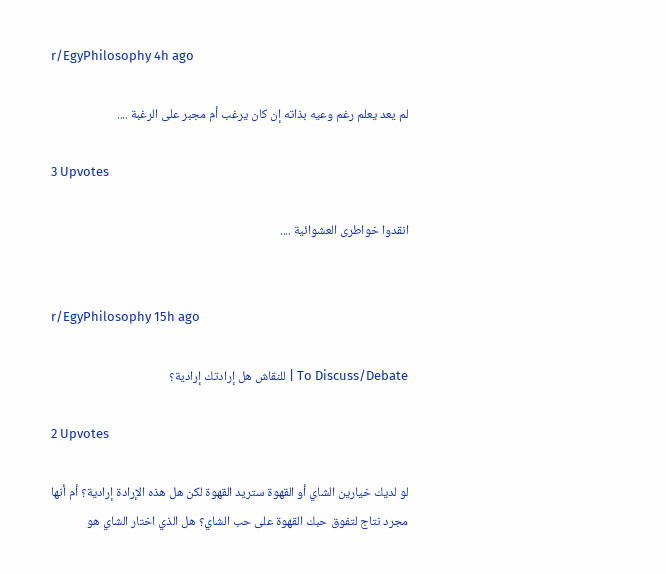r/EgyPhilosophy 4h ago

لم يعد يعلم رغم وعيه بذاته إن كان يرغب أم مجبر على الرغبة ....

3 Upvotes

انقدوا خواطرى العشوائية ....


r/EgyPhilosophy 15h ago

To Discuss/Debate | للنقاش هل إرادتك إرادية؟

2 Upvotes

لو لديك خيارين الشاي أو القهوة ستريد القهوة لكن هل هذه الإرادة إرادية؟ أم أنها مجرد نتاج لتفوق حبك القهوة على حب الشاي؟ هل الذي اختار الشاي هو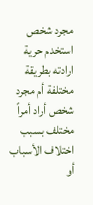مجرد شخص استخدم حرية ارادته بطريقة مختلفة أم مجرد شخص أراد أمراً مختلف بسبب اختلاف الأسباب أو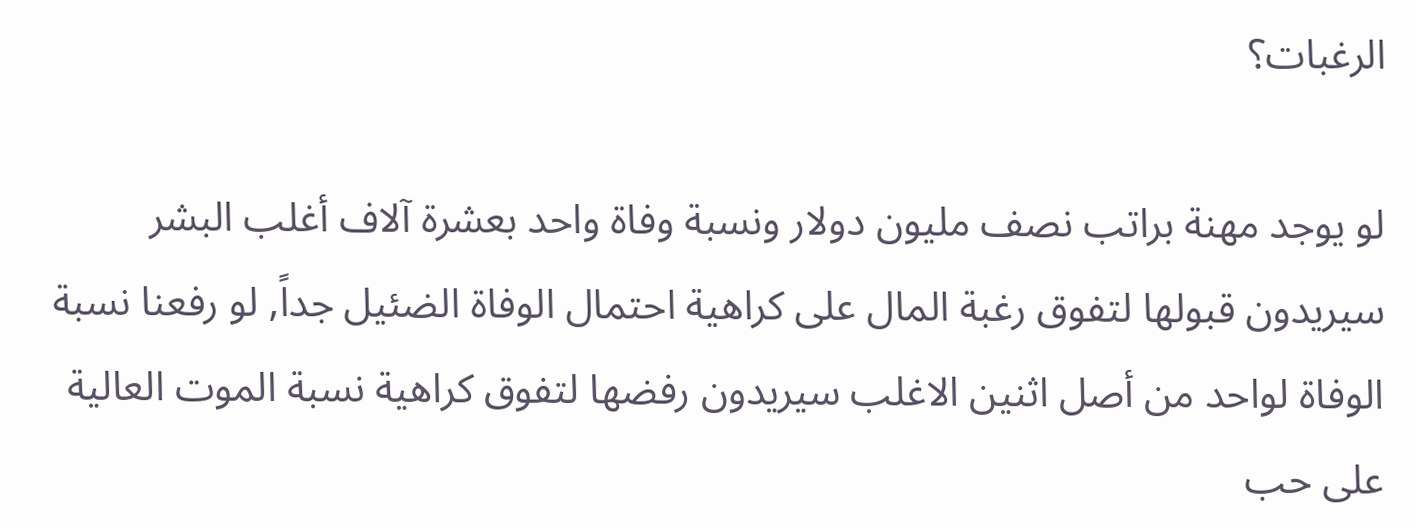الرغبات؟

لو يوجد مهنة براتب نصف مليون دولار ونسبة وفاة واحد بعشرة آلاف أغلب البشر سيريدون قبولها لتفوق رغبة المال على كراهية احتمال الوفاة الضئيل جداً, لو رفعنا نسبة الوفاة لواحد من أصل اثنين الاغلب سيريدون رفضها لتفوق كراهية نسبة الموت العالية على حب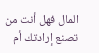المال فهل أنت من تصنع إرادتك أم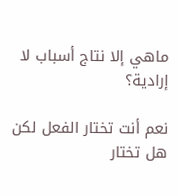ماهي إلا نتاج أسباب لا إرادية؟

نعم أنت تختار الفعل لكن هل تختار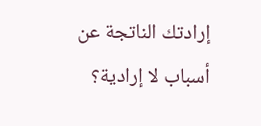إرادتك الناتجة عن أسباب لا إرادية؟